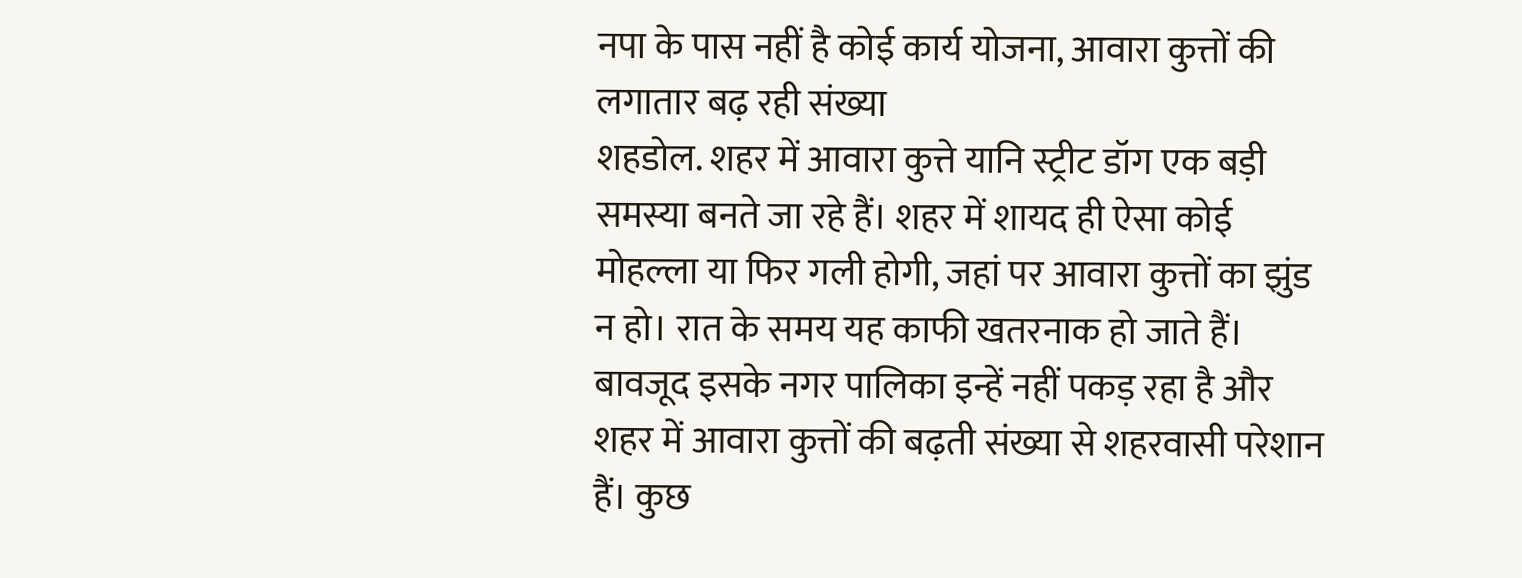नपा के पास नहीं है कोई कार्य योजना, आवारा कुत्तों की लगातार बढ़ रही संख्या
शहडोल. शहर में आवारा कुत्ते यानि स्ट्रीट डॉग एक बड़ी समस्या बनते जा रहे हैं। शहर में शायद ही ऐसा कोई मोहल्ला या फिर गली होगी, जहां पर आवारा कुत्तों का झुंड न हो। रात के समय यह काफी खतरनाक हो जाते हैं। बावजूद इसके नगर पालिका इन्हें नहीं पकड़ रहा है और शहर में आवारा कुत्तों की बढ़ती संख्या से शहरवासी परेशान हैं। कुछ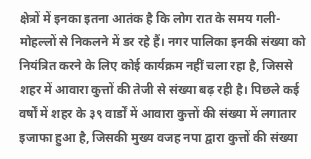क्षेत्रों में इनका इतना आतंक है कि लोग रात के समय गली-मोहल्लों से निकलने में डर रहे हैं। नगर पालिका इनकी संख्या को नियंत्रित करने के लिए कोई कार्यक्रम नहीं चला रहा है, जिससे शहर में आवारा कुत्तों की तेजी से संख्या बढ़ रही है। पिछले कई वर्षों में शहर के ३९ वार्डों में आवारा कुत्तों की संख्या में लगातार इजाफा हुआ है, जिसकी मुख्य वजह नपा द्वारा कुत्तों की संख्या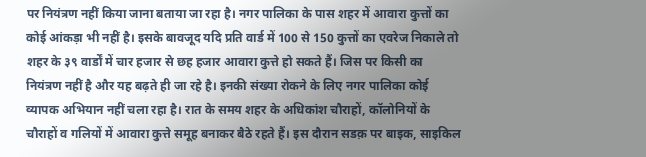पर नियंत्रण नहीं किया जाना बताया जा रहा है। नगर पालिका के पास शहर में आवारा कुत्तों का कोई आंकड़ा भी नहीं है। इसके बावजूद यदि प्रति वार्ड में 100 से 150 कुत्तों का एवरेज निकाले तो शहर के ३९ वार्डों में चार हजार से छह हजार आवारा कुत्ते हो सकते हैं। जिस पर किसी का नियंत्रण नहीं है और यह बढ़ते ही जा रहे है। इनकी संख्या रोकने के लिए नगर पालिका कोई व्यापक अभियान नहीं चला रहा है। रात के समय शहर के अधिकांश चौराहों, कॉलोनियों के चौराहों व गलियों में आवारा कुत्ते समूह बनाकर बैठे रहते हैं। इस दौरान सडक़ पर बाइक, साइकिल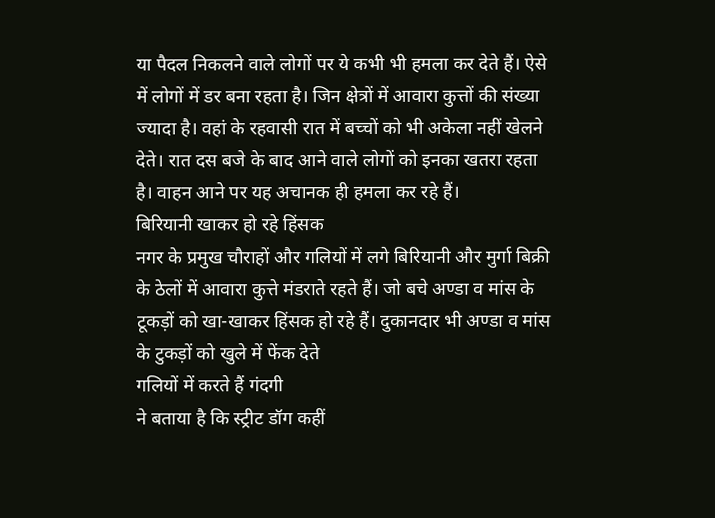या पैदल निकलने वाले लोगों पर ये कभी भी हमला कर देते हैं। ऐसे में लोगों में डर बना रहता है। जिन क्षेत्रों में आवारा कुत्तों की संख्या ज्यादा है। वहां के रहवासी रात में बच्चों को भी अकेला नहीं खेलने देते। रात दस बजे के बाद आने वाले लोगों को इनका खतरा रहता है। वाहन आने पर यह अचानक ही हमला कर रहे हैं।
बिरियानी खाकर हो रहे हिंसक
नगर के प्रमुख चौराहों और गलियों में लगे बिरियानी और मुर्गा बिक्री के ठेलों में आवारा कुत्ते मंडराते रहते हैं। जो बचे अण्डा व मांस के टूकड़ों को खा-खाकर हिंसक हो रहे हैं। दुकानदार भी अण्डा व मांस के टुकड़ों को खुले में फेंक देते
गलियों में करते हैं गंदगी
ने बताया है कि स्ट्रीट डॉग कहीं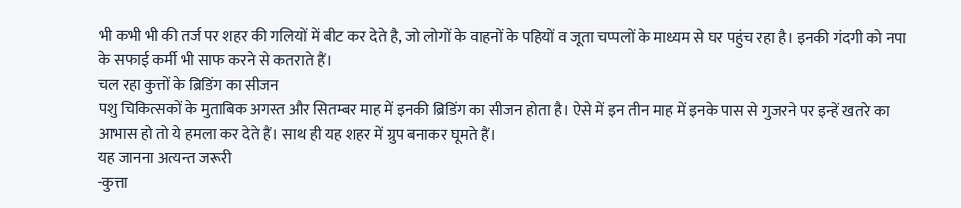भी कभी भी की तर्ज पर शहर की गलियों में बीट कर देते है, जो लोगों के वाहनों के पहियों व जूता चप्पलों के माध्यम से घर पहुंच रहा है। इनकी गंदगी को नपा के सफाई कर्मी भी साफ करने से कतराते हैं।
चल रहा कुत्तों के ब्रिडिंग का सीजन
पशु चिकित्सकों के मुताबिक अगस्त और सितम्बर माह में इनकी ब्रिडिंग का सीजन होता है। ऐसे में इन तीन माह में इनके पास से गुजरने पर इन्हें खतरे का आभास हो तो ये हमला कर देते हैं। साथ ही यह शहर में ग्रुप बनाकर घूमते हैं।
यह जानना अत्यन्त जरूरी
-कुत्ता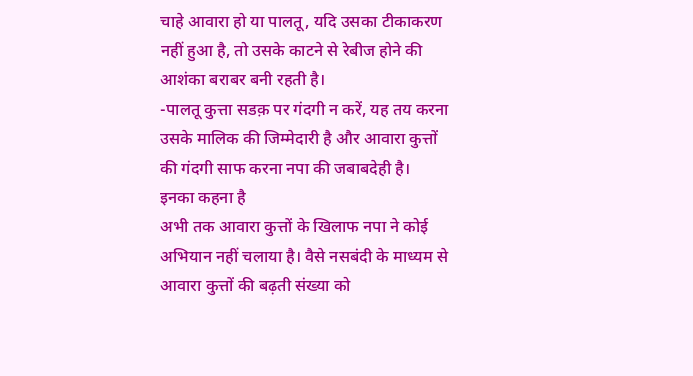चाहे आवारा हो या पालतू, यदि उसका टीकाकरण नहीं हुआ है, तो उसके काटने से रेबीज होने की आशंका बराबर बनी रहती है।
-पालतू कुत्ता सडक़ पर गंदगी न करें, यह तय करना उसके मालिक की जिम्मेदारी है और आवारा कुत्तों की गंदगी साफ करना नपा की जबाबदेही है।
इनका कहना है
अभी तक आवारा कुत्तों के खिलाफ नपा ने कोई अभियान नहीं चलाया है। वैसे नसबंदी के माध्यम से आवारा कुत्तों की बढ़ती संख्या को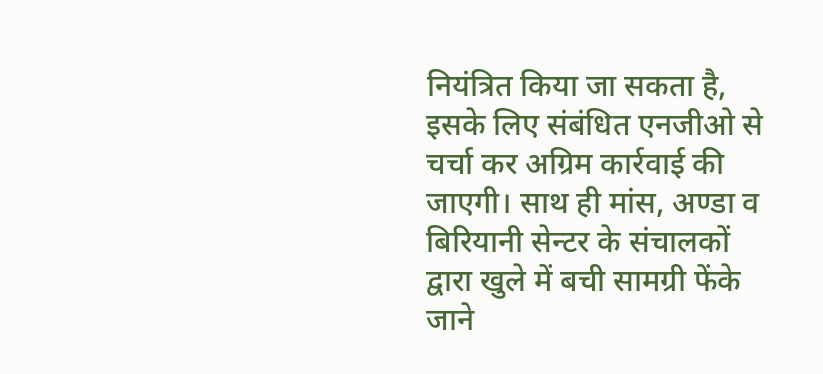नियंत्रित किया जा सकता है, इसके लिए संबंधित एनजीओ से चर्चा कर अग्रिम कार्रवाई की जाएगी। साथ ही मांस, अण्डा व बिरियानी सेन्टर के संचालकों द्वारा खुले में बची सामग्री फेंके जाने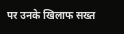पर उनके खिलाफ सख्त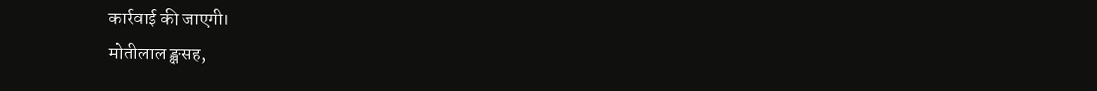कार्रवाई की जाएगी।
मोतीलाल ङ्क्षसह,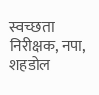स्वच्छता निरीक्षक, नपा, शहडोल